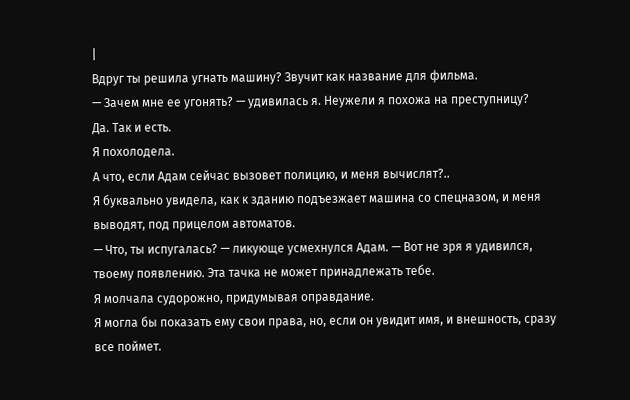|
Вдруг ты решила угнать машину? Звучит как название для фильма.
— Зачем мне ее угонять? — удивилась я. Неужели я похожа на преступницу?
Да. Так и есть.
Я похолодела.
А что, если Адам сейчас вызовет полицию, и меня вычислят?..
Я буквально увидела, как к зданию подъезжает машина со спецназом, и меня выводят, под прицелом автоматов.
— Что, ты испугалась? — ликующе усмехнулся Адам. — Вот не зря я удивился, твоему появлению. Эта тачка не может принадлежать тебе.
Я молчала судорожно, придумывая оправдание.
Я могла бы показать ему свои права, но, если он увидит имя, и внешность, сразу все поймет.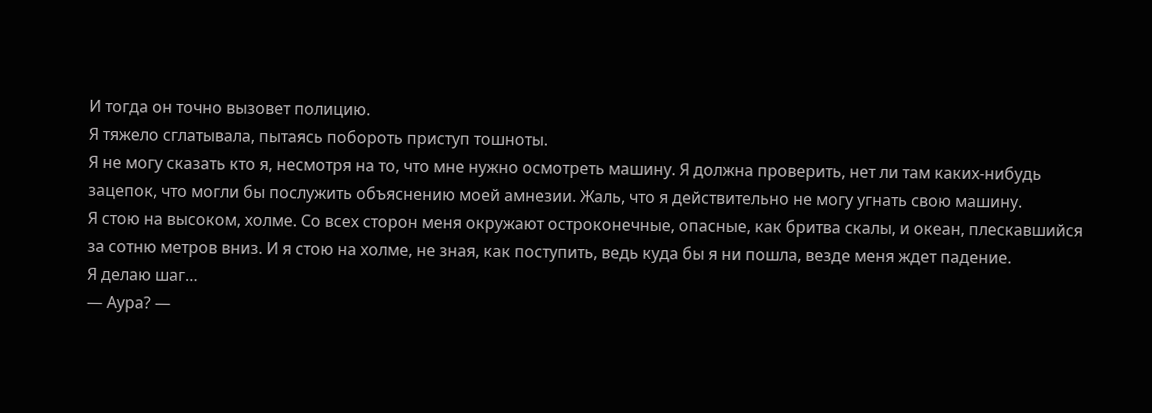И тогда он точно вызовет полицию.
Я тяжело сглатывала, пытаясь побороть приступ тошноты.
Я не могу сказать кто я, несмотря на то, что мне нужно осмотреть машину. Я должна проверить, нет ли там каких-нибудь зацепок, что могли бы послужить объяснению моей амнезии. Жаль, что я действительно не могу угнать свою машину.
Я стою на высоком, холме. Со всех сторон меня окружают остроконечные, опасные, как бритва скалы, и океан, плескавшийся за сотню метров вниз. И я стою на холме, не зная, как поступить, ведь куда бы я ни пошла, везде меня ждет падение.
Я делаю шаг…
— Аура? —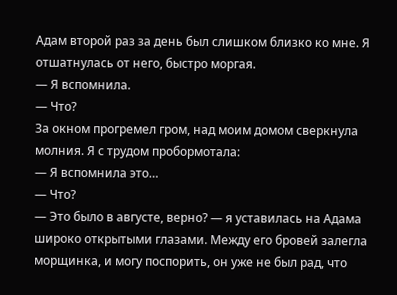Адам второй раз за день был слишком близко ко мне. Я отшатнулась от него, быстро моргая.
— Я вспомнила.
— Что?
За окном прогремел гром, над моим домом сверкнула молния. Я с трудом пробормотала:
— Я вспомнила это…
— Что?
— Это было в августе, верно? — я уставилась на Адама широко открытыми глазами. Между его бровей залегла морщинка, и могу поспорить, он уже не был рад, что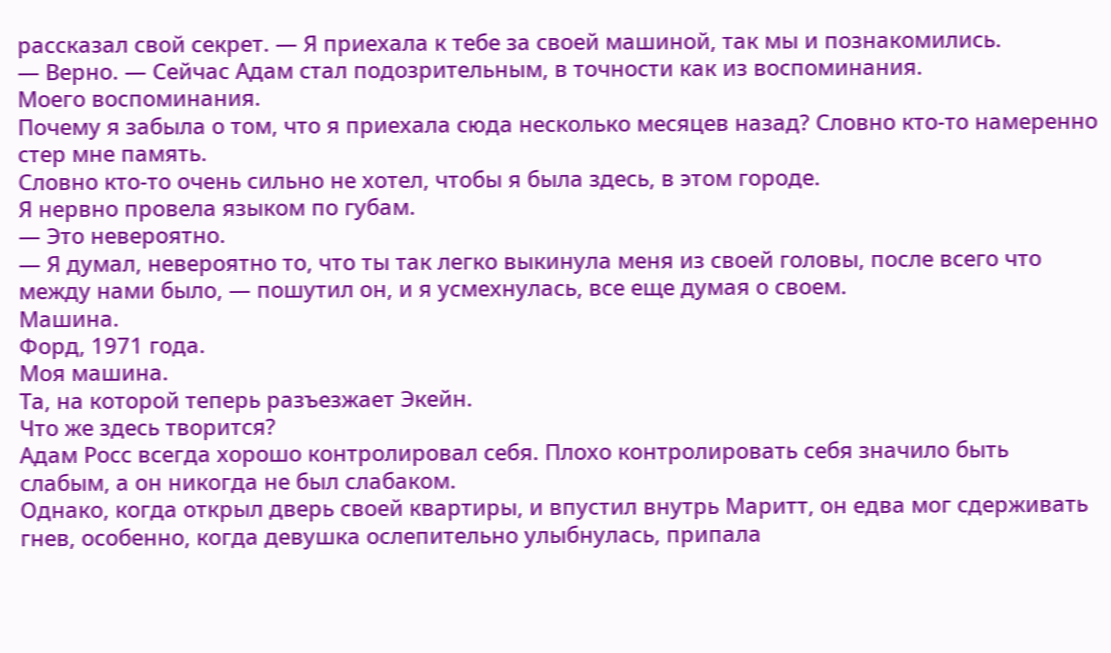рассказал свой секрет. — Я приехала к тебе за своей машиной, так мы и познакомились.
— Верно. — Сейчас Адам стал подозрительным, в точности как из воспоминания.
Моего воспоминания.
Почему я забыла о том, что я приехала сюда несколько месяцев назад? Словно кто-то намеренно стер мне память.
Словно кто-то очень сильно не хотел, чтобы я была здесь, в этом городе.
Я нервно провела языком по губам.
— Это невероятно.
— Я думал, невероятно то, что ты так легко выкинула меня из своей головы, после всего что между нами было, — пошутил он, и я усмехнулась, все еще думая о своем.
Машина.
Форд, 1971 года.
Моя машина.
Та, на которой теперь разъезжает Экейн.
Что же здесь творится?
Адам Росс всегда хорошо контролировал себя. Плохо контролировать себя значило быть слабым, а он никогда не был слабаком.
Однако, когда открыл дверь своей квартиры, и впустил внутрь Маритт, он едва мог сдерживать гнев, особенно, когда девушка ослепительно улыбнулась, припала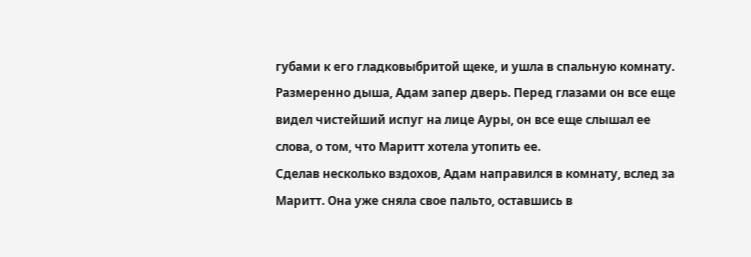губами к его гладковыбритой щеке, и ушла в спальную комнату. Размеренно дыша, Адам запер дверь. Перед глазами он все еще видел чистейший испуг на лице Ауры, он все еще слышал ее слова, о том, что Маритт хотела утопить ее.
Сделав несколько вздохов, Адам направился в комнату, вслед за Маритт. Она уже сняла свое пальто, оставшись в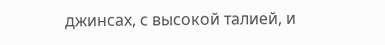джинсах, с высокой талией, и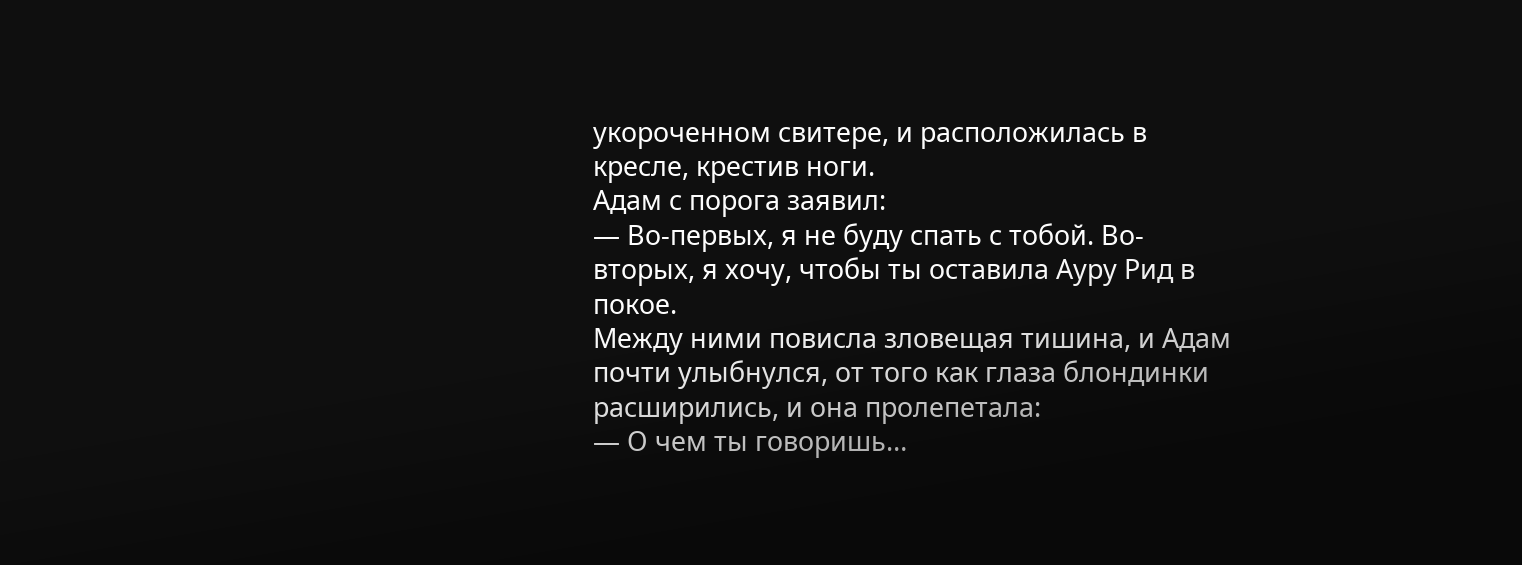укороченном свитере, и расположилась в кресле, крестив ноги.
Адам с порога заявил:
— Во-первых, я не буду спать с тобой. Во-вторых, я хочу, чтобы ты оставила Ауру Рид в покое.
Между ними повисла зловещая тишина, и Адам почти улыбнулся, от того как глаза блондинки расширились, и она пролепетала:
— О чем ты говоришь…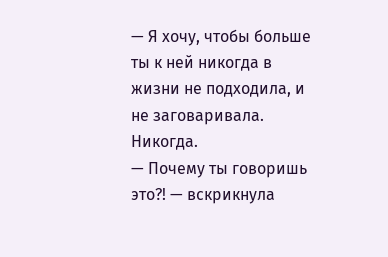— Я хочу, чтобы больше ты к ней никогда в жизни не подходила, и не заговаривала. Никогда.
— Почему ты говоришь это?! — вскрикнула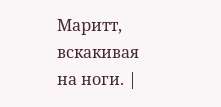Маритт, вскакивая на ноги. |